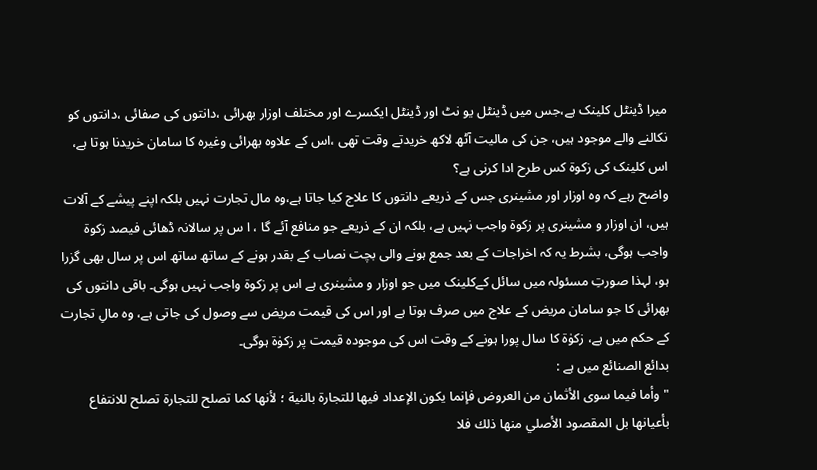میرا ڈینٹل کلینک ہے،جس میں ڈینٹل یو نٹ اور ڈینٹل ایکسرے اور مختلف اوزار بھرائی ،دانتوں کی صفائی ،دانتوں کو نکالنے والے موجود ہیں، جن کی مالیت آٹھ لاکھ خریدتے وقت تھی ،اس کے علاوہ بھرائی وغیرہ کا سامان خریدنا ہوتا ہے، اس کلینک کی زکوۃ کس طرح ادا کرنی ہے؟
واضح رہے کہ وہ اوزار اور مشینری جس کے ذریعے دانتوں کا علاج کیا جاتا ہے،وہ مال تجارت نہیں بلکہ اپنے پیشے کے آلات ہیں، ان اوزار و مشینری پر زکوۃ واجب نہیں ہے، بلکہ ان کے ذریعے جو منافع آئے گا ، ا س پر سالانہ ڈھائی فیصد زکوۃ واجب ہوگی، بشرط یہ کہ اخراجات کے بعد جمع ہونے والی بچت نصاب کے بقدر ہونے کے ساتھ ساتھ اس پر سال بھی گزرا ہو، لہذا صورتِ مسئولہ میں سائل کےکلینک میں جو اوزار و مشینری ہے اس پر زکوۃ واجب نہیں ہوگی۔ باقی دانتوں کی بھرائی کا جو سامان مریض کے علاج میں صرف ہوتا ہے اور اس کی قیمت مریض سے وصول کی جاتی ہے، وہ مالِ تجارت کے حکم میں ہے، زکوٰۃ کا سال پورا ہونے کے وقت اس کی موجودہ قیمت پر زکوٰۃ ہوگی۔
بدائع الصنائع میں ہے :
"وأما فيما سوى الأثمان من العروض فإنما يكون الإعداد فيها للتجارة بالنية ؛ لأنها كما تصلح للتجارة تصلح للانتفاع بأعيانها بل المقصود الأصلي منها ذلك فلا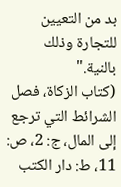بد من التعيين للتجارة وذلك بالنية."
(كتاب الزكاة، فصل الشرائط التي ترجع إلى المال، ج: 2، ص: 11، ط: دار الکتب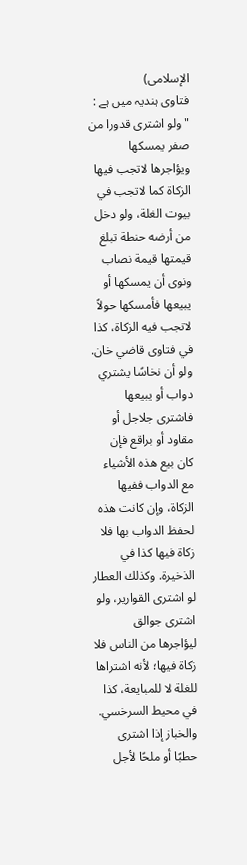الإسلامى)
فتاوی ہندیہ میں ہے :
"ولو اشترى قدورا من صفر يمسكها ويؤاجرها لاتجب فيها الزكاة كما لاتجب في بيوت الغلة، ولو دخل من أرضه حنطة تبلغ قيمتها قيمة نصاب ونوى أن يمسكها أو يبيعها فأمسكها حولاً لاتجب فيه الزكاة، كذا في فتاوى قاضي خان. ولو أن نخاسًا يشتري دواب أو يبيعها فاشترى جلاجل أو مقاود أو براقع فإن كان بيع هذه الأشياء مع الدواب ففيها الزكاة، وإن كانت هذه لحفظ الدواب بها فلا زكاة فيها كذا في الذخيرة. وكذلك العطار لو اشترى القوارير، ولو اشترى جوالق ليؤاجرها من الناس فلا زكاة فيها؛ لأنه اشتراها للغلة لا للمبايعة، كذا في محيط السرخسي. والخباز إذا اشترى حطبًا أو ملحًا لأجل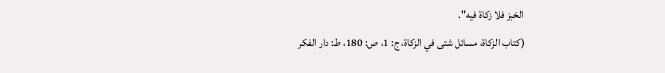الخبز فلا زكاة فيه".
(كتاب الزكاة، مسائل شتى في الزكاة، ج: 1، ص: 180، ط: دار الفكر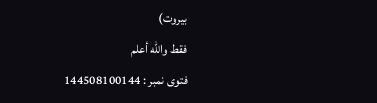بيروت)
فقط والله أعلم
فتوی نمبر : 144508100144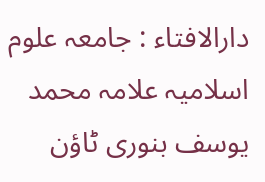دارالافتاء : جامعہ علوم اسلامیہ علامہ محمد یوسف بنوری ٹاؤن